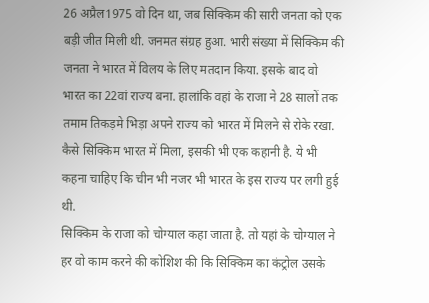26 अप्रैल1975 वो दिन था, जब सिक्किम की सारी जनता को एक बड़ी जीत मिली थी. जनमत संग्रह हुआ. भारी संख्या में सिक्किम की जनता ने भारत में विलय के लिए मतदान किया. इसके बाद वो भारत का 22वां राज्य बना. हालांकि वहां के राजा ने 28 सालों तक तमाम तिकड़मे भिड़ा अपने राज्य को भारत में मिलने से रोके रखा. कैसे सिक्किम भारत में मिला, इसकी भी एक कहानी है. ये भी कहना चाहिए कि चीन भी नजर भी भारत के इस राज्य पर लगी हुई थी.
सिक्किम के राजा को चोग्याल कहा जाता है. तो यहां के चोग्याल ने हर वो काम करने की कोशिश की कि सिक्किम का कंट्रोल उसके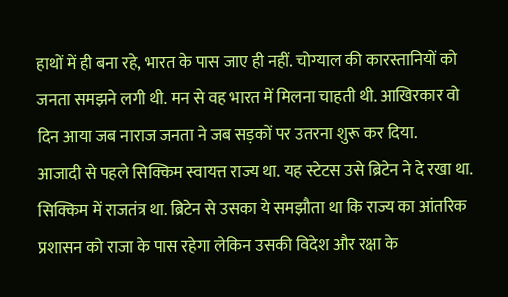हाथों में ही बना रहे, भारत के पास जाए ही नहीं. चोग्याल की कारस्तानियों को जनता समझने लगी थी. मन से वह भारत में मिलना चाहती थी. आखिरकार वो दिन आया जब नाराज जनता ने जब सड़कों पर उतरना शुरू कर दिया.
आजादी से पहले सिक्किम स्वायत्त राज्य था. यह स्टेटस उसे ब्रिटेन ने दे रखा था. सिक्किम में राजतंत्र था. ब्रिटेन से उसका ये समझौता था कि राज्य का आंतरिक प्रशासन को राजा के पास रहेगा लेकिन उसकी विदेश और रक्षा के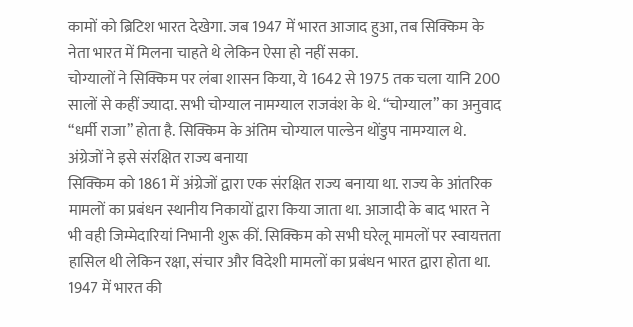कामों को ब्रिटिश भारत देखेगा. जब 1947 में भारत आजाद हुआ, तब सिक्किम के नेता भारत में मिलना चाहते थे लेकिन ऐसा हो नहीं सका.
चोग्यालों ने सिक्किम पर लंबा शासन किया, ये 1642 से 1975 तक चला यानि 200 सालों से कहीं ज्यादा. सभी चोग्याल नामग्याल राजवंश के थे. “चोग्याल” का अनुवाद “धर्मी राजा” होता है. सिक्किम के अंतिम चोग्याल पाल्डेन थोंडुप नामग्याल थे.
अंग्रेजों ने इसे संरक्षित राज्य बनाया
सिक्किम को 1861 में अंग्रेजों द्वारा एक संरक्षित राज्य बनाया था. राज्य के आंतरिक मामलों का प्रबंधन स्थानीय निकायों द्वारा किया जाता था. आजादी के बाद भारत ने भी वही जिम्मेदारियां निभानी शुरू कीं. सिक्किम को सभी घरेलू मामलों पर स्वायत्तता हासिल थी लेकिन रक्षा, संचार और विदेशी मामलों का प्रबंधन भारत द्वारा होता था.
1947 में भारत की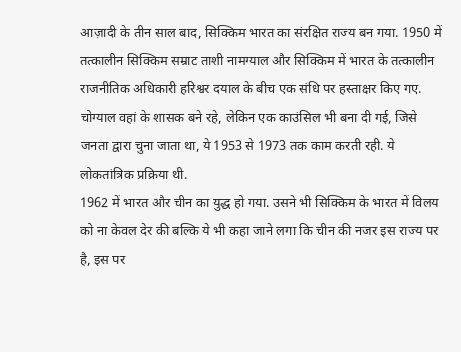आज़ादी के तीन साल बाद, सिक्किम भारत का संरक्षित राज्य बन गया. 1950 में तत्कालीन सिक्किम सम्राट ताशी नामग्याल और सिक्किम में भारत के तत्कालीन राजनीतिक अधिकारी हरिश्वर दयाल के बीच एक संधि पर हस्ताक्षर किए गए. चोग्याल वहां के शासक बने रहे, लेकिन एक काउंसिल भी बना दी गई, जिसे जनता द्वारा चुना जाता था, ये 1953 से 1973 तक काम करती रही. ये लोकतांत्रिक प्रक्रिया थी.
1962 में भारत और चीन का युद्ध हो गया. उसने भी सिक्किम के भारत में विलय को ना केवल देर की बल्कि ये भी कहा जाने लगा कि चीन की नजर इस राज्य पर है, इस पर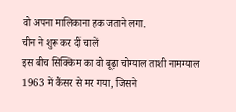वो अपना मालिकाना हक जताने लगा.
चीन ने शुरू कर दीं चालें
इस बीच सिक्किम का वो बूढ़ा चोग्याल ताशी नामग्याल 1963 में कैंसर से मर गया, जिसने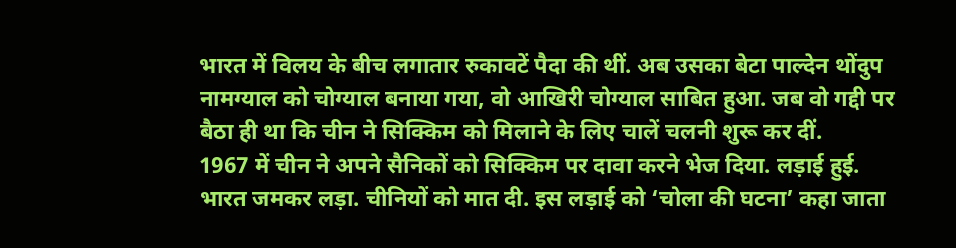भारत में विलय के बीच लगातार रुकावटें पैदा की थीं. अब उसका बेटा पाल्देन थोंदुप नामग्याल को चोग्याल बनाया गया, वो आखिरी चोग्याल साबित हुआ. जब वो गद्दी पर बैठा ही था कि चीन ने सिक्किम को मिलाने के लिए चालें चलनी शुरू कर दीं.
1967 में चीन ने अपने सैनिकों को सिक्किम पर दावा करने भेज दिया. लड़ाई हुई. भारत जमकर लड़ा. चीनियों को मात दी. इस लड़ाई को ‘चोला की घटना’ कहा जाता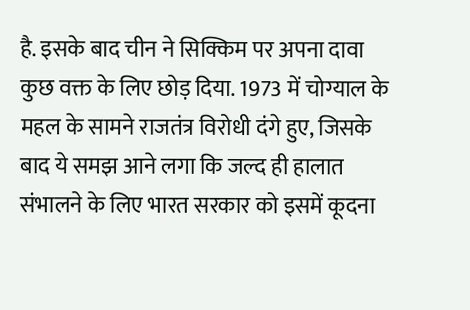है. इसके बाद चीन ने सिक्किम पर अपना दावा कुछ वक्त के लिए छोड़ दिया. 1973 में चोग्याल के महल के सामने राजतंत्र विरोधी दंगे हुए, जिसके बाद ये समझ आने लगा कि जल्द ही हालात संभालने के लिए भारत सरकार को इसमें कूदना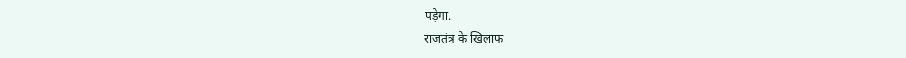पड़ेगा.
राजतंत्र के खिलाफ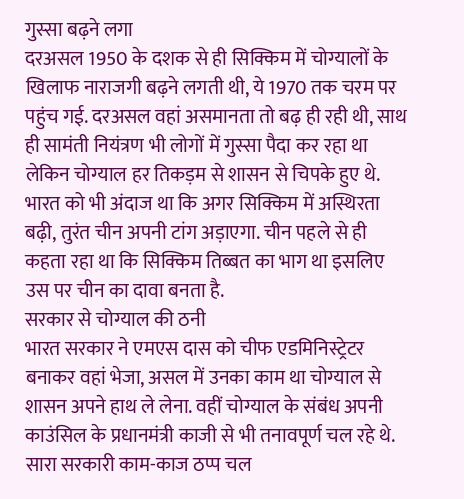गुस्सा बढ़ने लगा
दरअसल 1950 के दशक से ही सिक्किम में चोग्यालों के खिलाफ नाराजगी बढ़ने लगती थी, ये 1970 तक चरम पर पहुंच गई. दरअसल वहां असमानता तो बढ़ ही रही थी, साथ ही सामंती नियंत्रण भी लोगों में गुस्सा पैदा कर रहा था लेकिन चोग्याल हर तिकड़म से शासन से चिपके हुए थे.
भारत को भी अंदाज था कि अगर सिक्किम में अस्थिरता बढ़ी, तुरंत चीन अपनी टांग अड़ाएगा. चीन पहले से ही कहता रहा था कि सिक्किम तिब्बत का भाग था इसलिए उस पर चीन का दावा बनता है.
सरकार से चोग्याल की ठनी
भारत सरकार ने एमएस दास को चीफ एडमिनिस्ट्रेटर बनाकर वहां भेजा, असल में उनका काम था चोग्याल से शासन अपने हाथ ले लेना. वहीं चोग्याल के संबंध अपनी काउंसिल के प्रधानमंत्री काजी से भी तनावपूर्ण चल रहे थे. सारा सरकारी काम-काज ठप्प चल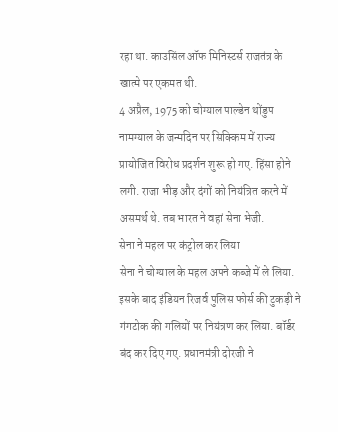रहा था. काउसिंल ऑफ मिनिस्टर्स राजतंत्र के खात्मे पर एकमत थी.
4 अप्रैल, 1975 को चोग्याल पाल्डेन थोंडुप नामग्याल के जन्मदिन पर सिक्किम में राज्य प्रायोजित विरोध प्रदर्शन शुरू हो गए. हिंसा होने लगी. राजा भीड़ और दंगों को नियंत्रित करने में असमर्थ थे. तब भारत ने वहां सेना भेजी.
सेना ने महल पर कंट्रोल कर लिया
सेना ने चोग्याल के महल अपने कब्जे में ले लिया. इसके बाद इंडियन रिजर्व पुलिस फोर्स की टुकड़ी ने गंगटोक की गलियों पर नियंत्रण कर लिया. बॉर्डर बंद कर दिए गए. प्रधानमंत्री दोरजी ने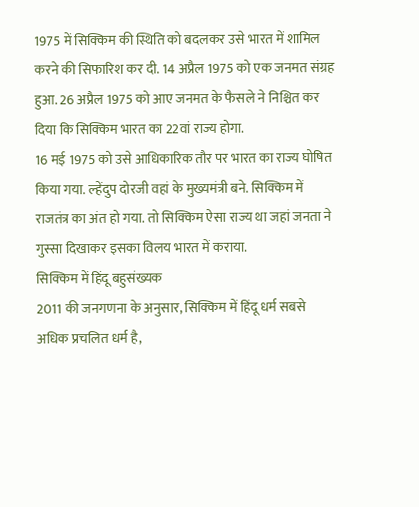1975 में सिक्किम की स्थिति को बदलकर उसे भारत में शामिल करने की सिफारिश कर दी. 14 अप्रैल 1975 को एक जनमत संग्रह हुआ. 26 अप्रैल 1975 को आए जनमत के फैसले ने निश्चित कर दिया कि सिक्किम भारत का 22वां राज्य होगा.
16 मई 1975 को उसे आधिकारिक तौर पर भारत का राज्य घोषित किया गया. ल्हेंदुप दोरजी वहां के मुख्यमंत्री बने. सिक्किम में राजतंत्र का अंत हो गया. तो सिक्किम ऐसा राज्य था जहां जनता ने गुस्सा दिखाकर इसका विलय भारत में कराया.
सिक्किम में हिंदू बहुसंख्यक
2011 की जनगणना के अनुसार, सिक्किम में हिंदू धर्म सबसे अधिक प्रचलित धर्म है,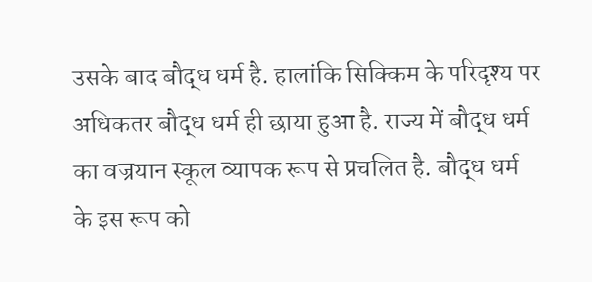उसके बाद बौद्ध धर्म है. हालांकि सिक्किम के परिदृश्य पर अधिकतर बौद्ध धर्म ही छाया हुआ है. राज्य में बौद्ध धर्म का वज्रयान स्कूल व्यापक रूप से प्रचलित है. बौद्ध धर्म के इस रूप को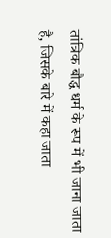तांत्रिक बौद्ध धर्म के रूप में भी जाना जाता है, जिसके बारे में कहा जाता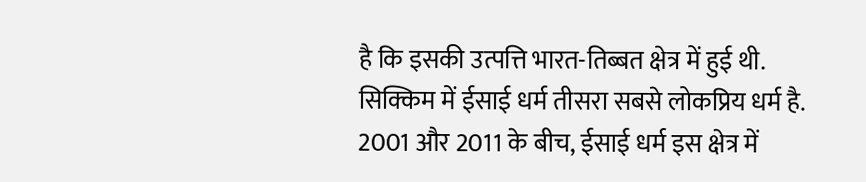है कि इसकी उत्पत्ति भारत-तिब्बत क्षेत्र में हुई थी. सिक्किम में ईसाई धर्म तीसरा सबसे लोकप्रिय धर्म है. 2001 और 2011 के बीच, ईसाई धर्म इस क्षेत्र में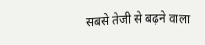सबसे तेजी से बढ़ने वाला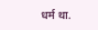धर्म था.